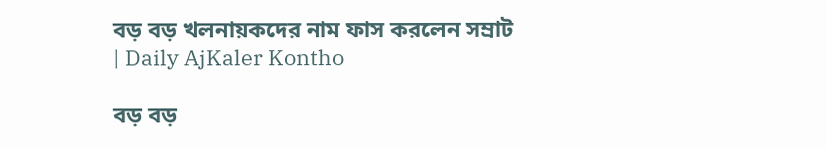বড় বড় খলনায়কদের নাম ফাস করলেন সম্রাট | Daily AjKaler Kontho

বড় বড়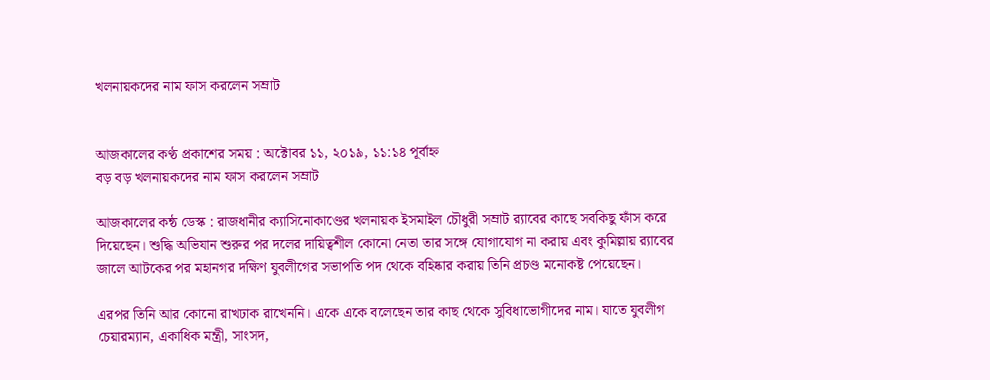খলনায়কদের নাম ফাস করলেন সম্রাট


আজকালের কণ্ঠ প্রকাশের সময় : অক্টোবর ১১, ২০১৯, ১১:১৪ পূর্বাহ্ন
বড় বড় খলনায়কদের নাম ফাস করলেন সম্রাট

আজকালের কন্ঠ ডেস্ক : রাজধানীর ক্যাসিনোকাণ্ডের খলনায়ক ইসমাইল চৌধুরী সম্রাট র‌্যাবের কাছে সবকিছু ফাঁস করে দিয়েছেন। শুদ্ধি অভিযান শুরুর পর দলের দায়িত্বশীল কোনো নেতা তার সঙ্গে যোগাযোগ না করায় এবং কুমিল্লায় র‌্যাবের জালে আটকের পর মহানগর দক্ষিণ যুবলীগের সভাপতি পদ থেকে বহিষ্কার করায় তিনি প্রচণ্ড মনোকষ্ট পেয়েছেন।

এরপর তিনি আর কোনো রাখঢাক রাখেননি। একে একে বলেছেন তার কাছ থেকে সুবিধাভোগীদের নাম। যাতে যুবলীগ চেয়ারম্যান, একাধিক মন্ত্রী, সাংসদ,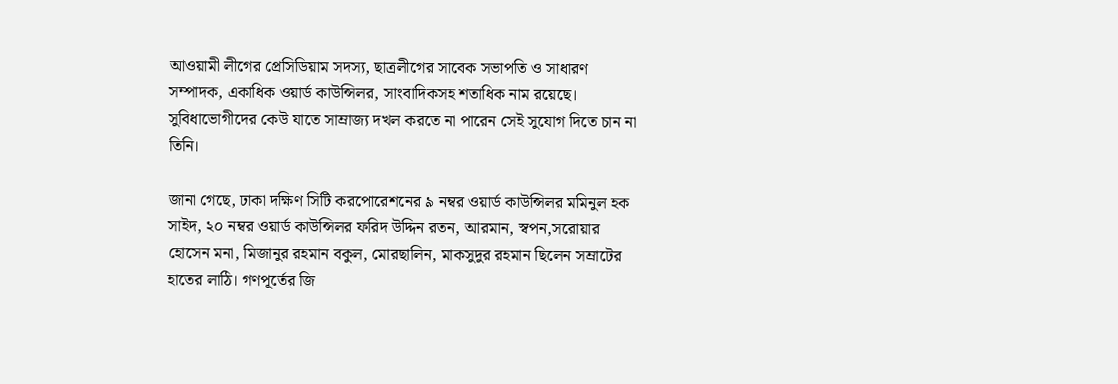আওয়ামী লীগের প্রেসিডিয়াম সদস্য, ছাত্রলীগের সাবেক সভাপতি ও সাধারণ সম্পাদক, একাধিক ওয়ার্ড কাউন্সিলর, সাংবাদিকসহ শতাধিক নাম রয়েছে। সুবিধাভোগীদের কেউ যাতে সাম্রাজ্য দখল করতে না পারেন সেই সুযোগ দিতে চান না তিনি।

জানা গেছে, ঢাকা দক্ষিণ সিটি করপোরেশনের ৯ নম্বর ওয়ার্ড কাউন্সিলর মমিনুল হক সাইদ, ২০ নম্বর ওয়ার্ড কাউন্সিলর ফরিদ উদ্দিন রতন, আরমান, স্বপন,সরোয়ার হোসেন মনা, মিজানুর রহমান বকুল, মোরছালিন, মাকসুদুর রহমান ছিলেন সম্রাটের হাতের লাঠি। গণপূর্তের জি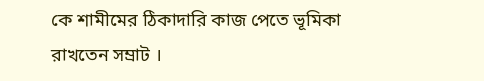কে শামীমের ঠিকাদারি কাজ পেতে ভূমিকা রাখতেন সম্রাট ।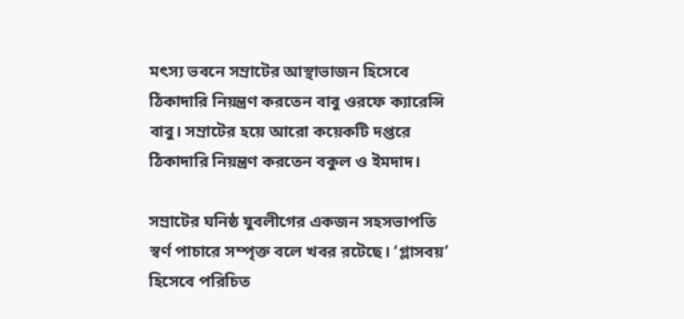মৎস্য ভবনে সম্রাটের আস্থাভাজন হিসেবে ঠিকাদারি নিয়ন্ত্রণ করতেন বাবু ওরফে ক্যারেন্সি বাবু। সম্রাটের হয়ে আরো কয়েকটি দপ্তরে ঠিকাদারি নিয়ন্ত্রণ করতেন বকুল ও ইমদাদ।

সম্রাটের ঘনিষ্ঠ যুবলীগের একজন সহসভাপতি স্বর্ণ পাচারে সম্পৃক্ত বলে খবর রটেছে। ‘গ্লাসবয়’ হিসেবে পরিচিত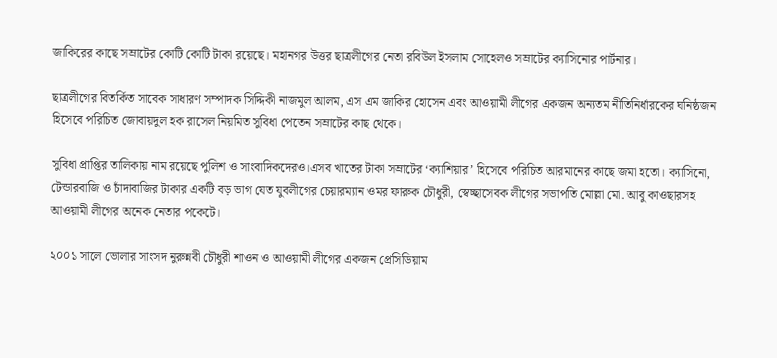জাকিরের কাছে সম্রাটের কোটি কোটি টাকা রয়েছে। মহানগর উত্তর ছাত্রলীগের নেতা রবিউল ইসলাম সোহেলও সম্রাটের ক্যাসিনোর পার্টনার।

ছাত্রলীগের বিতর্কিত সাবেক সাধারণ সম্পাদক সিদ্দিকী নাজমুল আলম, এস এম জাকির হোসেন এবং আওয়ামী লীগের একজন অন্যতম নীতিনির্ধারকের ঘনিষ্ঠজন হিসেবে পরিচিত জোবায়দুল হক রাসেল নিয়মিত সুবিধা পেতেন সম্রাটের কাছ থেকে।

সুবিধা প্রাপ্তির তালিকায় নাম রয়েছে পুলিশ ও সাংবাদিকদেরও।এসব খাতের টাকা সম্রাটের ‘ক্যাশিয়ার’ হিসেবে পরিচিত আরমানের কাছে জমা হতো। ক্যাসিনো, টেন্ডারবাজি ও চাঁদাবাজির টাকার একটি বড় ভাগ যেত যুবলীগের চেয়ারম্যান ওমর ফারুক চৌধুরী, স্বেচ্ছাসেবক লীগের সভাপতি মোল্লা মো. আবু কাওছারসহ আওয়ামী লীগের অনেক নেতার পকেটে।

২০০১ সালে ভোলার সাংসদ নুরুন্নবী চৌধুরী শাওন ও আওয়ামী লীগের একজন প্রেসিডিয়াম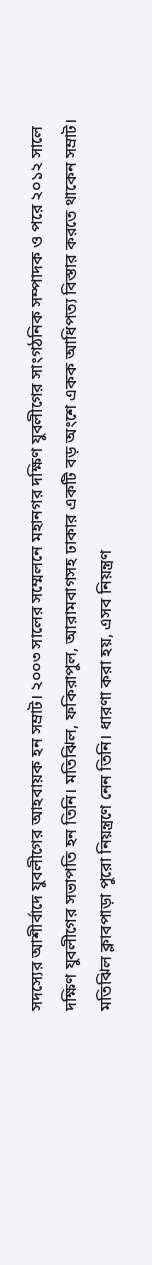সদস্যের আশীর্বাদে যুবলীগের আহবায়ক হন সম্রাট। ২০০৩ সালের সম্মেলনে মহানগর দক্ষিণ যুবলীগের সাংগঠনিক সম্পাদক ও পরে ২০১২ সালে দক্ষিণ যুবলীগের সভাপতি হন তিনি। মতিঝিল, ফকিরাপুল, আরামবাগসহ ঢাকার একটি বড় অংশে একক আধিপত্য বিস্তার করতে থাকেন সম্রাট। মতিঝিল ক্লাবপাড়া পুরো নিয়ন্ত্রণে নেন তিনি। ধারণা করা হয়, এসব নিয়ন্ত্রণ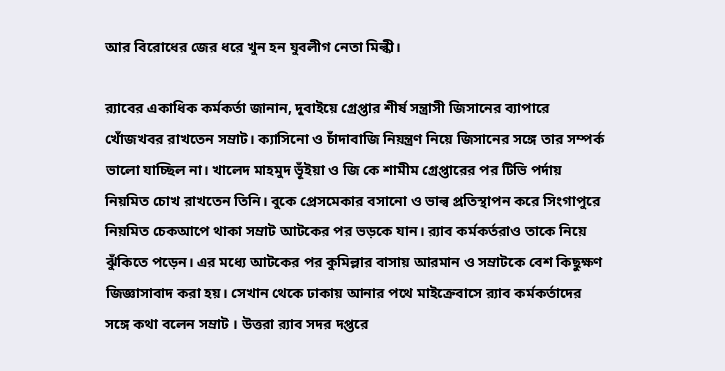আর বিরোধের জের ধরে খুন হন যুবলীগ নেতা মিল্কী।

র‌্যাবের একাধিক কর্মকর্তা জানান, দুবাইয়ে গ্রেপ্তার শীর্ষ সন্ত্রাসী জিসানের ব্যাপারে খোঁজখবর রাখতেন সম্রাট। ক্যাসিনো ও চাঁদাবাজি নিয়ন্ত্রণ নিয়ে জিসানের সঙ্গে তার সম্পর্ক ভালো যাচ্ছিল না। খালেদ মাহমুদ ভূঁইয়া ও জি কে শামীম গ্রেপ্তারের পর টিভি পর্দায় নিয়মিত চোখ রাখতেন তিনি। বুকে প্রেসমেকার বসানো ও ভাল্ব প্রতিস্থাপন করে সিংগাপুরে নিয়মিত চেকআপে থাকা সম্রাট আটকের পর ভড়কে যান। র‌্যাব কর্মকর্তরাও তাকে নিয়ে ঝুঁকিতে পড়েন। এর মধ্যে আটকের পর কুমিল্লার বাসায় আরমান ও সম্রাটকে বেশ কিছুক্ষণ জিজ্ঞাসাবাদ করা হয়। সেখান থেকে ঢাকায় আনার পথে মাইক্রেবাসে র‌্যাব কর্মকর্তাদের সঙ্গে কথা বলেন সম্রাট । উত্তরা র‌্যাব সদর দপ্তরে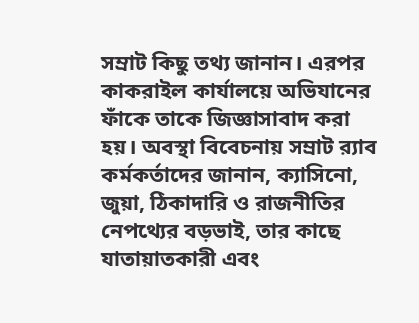সম্রাট কিছু তথ্য জানান। এরপর কাকরাইল কার্যালয়ে অভিযানের ফাঁকে তাকে জিজ্ঞাসাবাদ করা হয়। অবস্থা বিবেচনায় সম্রাট র‌্যাব কর্মকর্তাদের জানান, ক্যাসিনো, জুয়া, ঠিকাদারি ও রাজনীতির নেপথ্যের বড়ভাই, তার কাছে যাতায়াতকারী এবং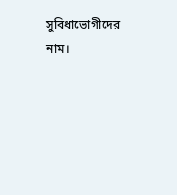সুবিধাভোগীদের নাম।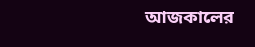আজকালের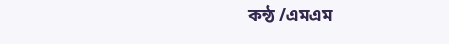কন্ঠ /এমএম